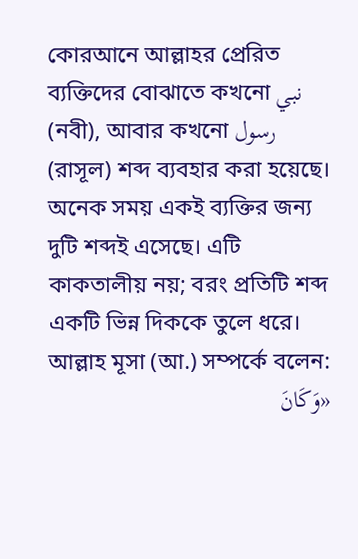কোরআনে আল্লাহর প্রেরিত ব্যক্তিদের বোঝাতে কখনো نبي (নবী), আবার কখনো رسول (রাসূল) শব্দ ব্যবহার করা হয়েছে। অনেক সময় একই ব্যক্তির জন্য দুটি শব্দই এসেছে। এটি কাকতালীয় নয়; বরং প্রতিটি শব্দ একটি ভিন্ন দিককে তুলে ধরে।
আল্লাহ মূসা (আ.) সম্পর্কে বলেন:
«وَكَانَ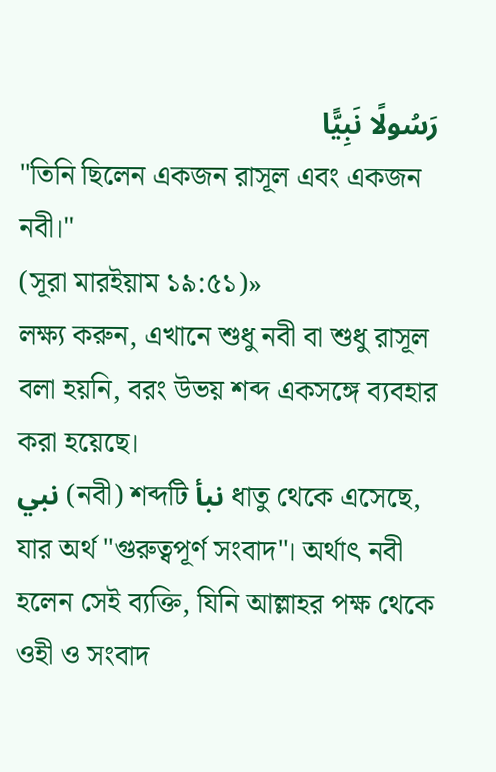رَسُولًا نَبِيًّا
"তিনি ছিলেন একজন রাসূল এবং একজন নবী।"
(সূরা মারইয়াম ১৯:৫১)»
লক্ষ্য করুন, এখানে শুধু নবী বা শুধু রাসূল বলা হয়নি, বরং উভয় শব্দ একসঙ্গে ব্যবহার করা হয়েছে।
نبي (নবী) শব্দটি نبأ ধাতু থেকে এসেছে, যার অর্থ "গুরুত্বপূর্ণ সংবাদ"। অর্থাৎ নবী হলেন সেই ব্যক্তি, যিনি আল্লাহর পক্ষ থেকে ওহী ও সংবাদ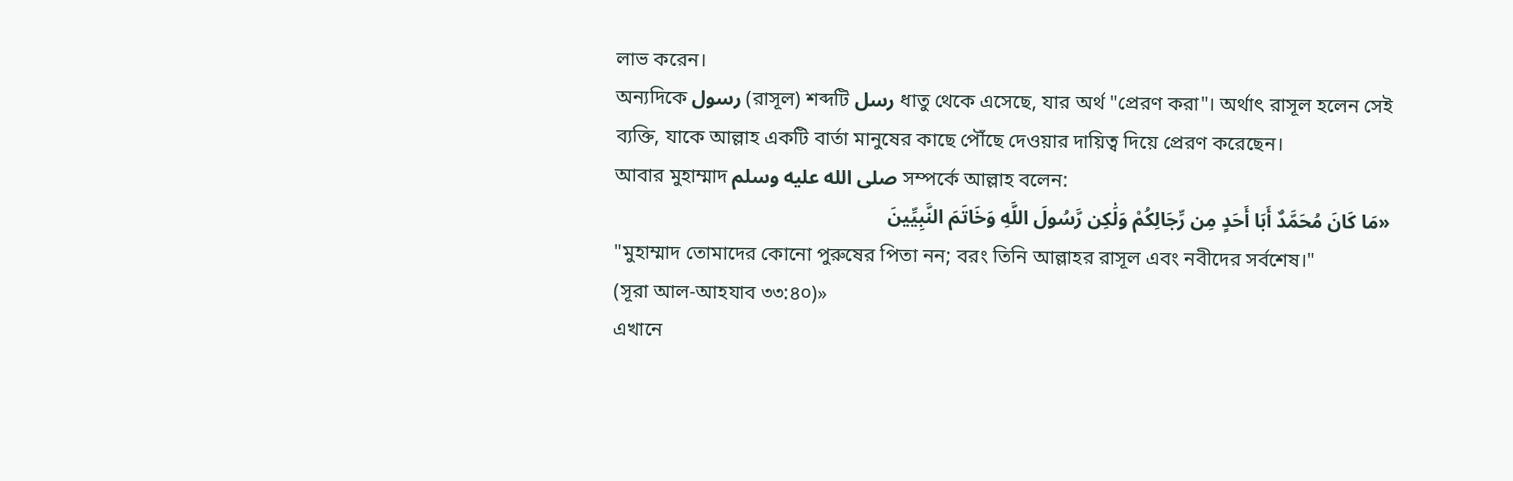লাভ করেন।
অন্যদিকে رسول (রাসূল) শব্দটি رسل ধাতু থেকে এসেছে, যার অর্থ "প্রেরণ করা"। অর্থাৎ রাসূল হলেন সেই ব্যক্তি, যাকে আল্লাহ একটি বার্তা মানুষের কাছে পৌঁছে দেওয়ার দায়িত্ব দিয়ে প্রেরণ করেছেন।
আবার মুহাম্মাদ صلى الله عليه وسلم সম্পর্কে আল্লাহ বলেন:
«مَا كَانَ مُحَمَّدٌ أَبَا أَحَدٍ مِن رِّجَالِكُمْ وَلَٰكِن رَّسُولَ اللَّهِ وَخَاتَمَ النَّبِيِّينَ
"মুহাম্মাদ তোমাদের কোনো পুরুষের পিতা নন; বরং তিনি আল্লাহর রাসূল এবং নবীদের সর্বশেষ।"
(সূরা আল-আহযাব ৩৩:৪০)»
এখানে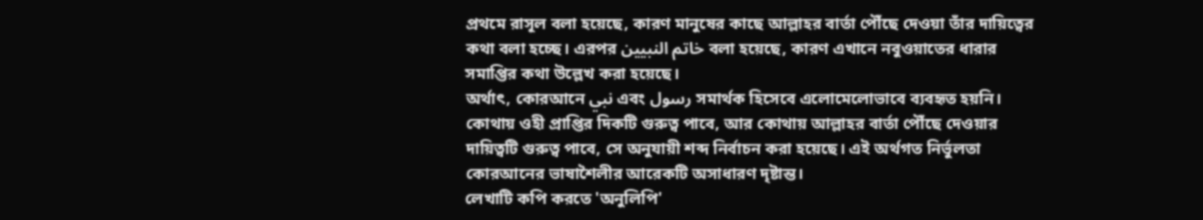প্রথমে রাসূল বলা হয়েছে, কারণ মানুষের কাছে আল্লাহর বার্তা পৌঁছে দেওয়া তাঁর দায়িত্বের কথা বলা হচ্ছে। এরপর خاتم النبيين বলা হয়েছে, কারণ এখানে নবুওয়াতের ধারার সমাপ্তির কথা উল্লেখ করা হয়েছে।
অর্থাৎ, কোরআনে نبي এবং رسول সমার্থক হিসেবে এলোমেলোভাবে ব্যবহৃত হয়নি। কোথায় ওহী প্রাপ্তির দিকটি গুরুত্ব পাবে, আর কোথায় আল্লাহর বার্তা পৌঁছে দেওয়ার দায়িত্বটি গুরুত্ব পাবে, সে অনুযায়ী শব্দ নির্বাচন করা হয়েছে। এই অর্থগত নির্ভুলতা কোরআনের ভাষাশৈলীর আরেকটি অসাধারণ দৃষ্টান্ত।
লেখাটি কপি করতে 'অনুলিপি'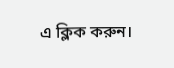এ ক্লিক করুন।